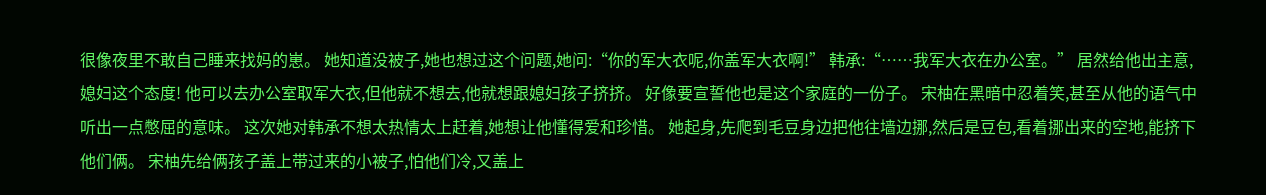很像夜里不敢自己睡来找妈的崽。 她知道没被子,她也想过这个问题,她问:“你的军大衣呢,你盖军大衣啊!” 韩承:“……我军大衣在办公室。” 居然给他出主意,媳妇这个态度! 他可以去办公室取军大衣,但他就不想去,他就想跟媳妇孩子挤挤。 好像要宣誓他也是这个家庭的一份子。 宋柚在黑暗中忍着笑,甚至从他的语气中听出一点憋屈的意味。 这次她对韩承不想太热情太上赶着,她想让他懂得爱和珍惜。 她起身,先爬到毛豆身边把他往墙边挪,然后是豆包,看着挪出来的空地,能挤下他们俩。 宋柚先给俩孩子盖上带过来的小被子,怕他们冷,又盖上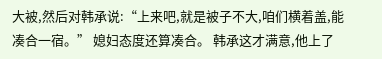大被,然后对韩承说:“上来吧,就是被子不大,咱们横着盖,能凑合一宿。” 媳妇态度还算凑合。 韩承这才满意,他上了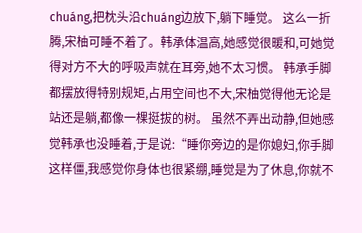chuáng,把枕头沿chuáng边放下,躺下睡觉。 这么一折腾,宋柚可睡不着了。韩承体温高,她感觉很暖和,可她觉得对方不大的呼吸声就在耳旁,她不太习惯。 韩承手脚都摆放得特别规矩,占用空间也不大,宋柚觉得他无论是站还是躺,都像一棵挺拔的树。 虽然不弄出动静,但她感觉韩承也没睡着,于是说:“睡你旁边的是你媳妇,你手脚这样僵,我感觉你身体也很紧绷,睡觉是为了休息,你就不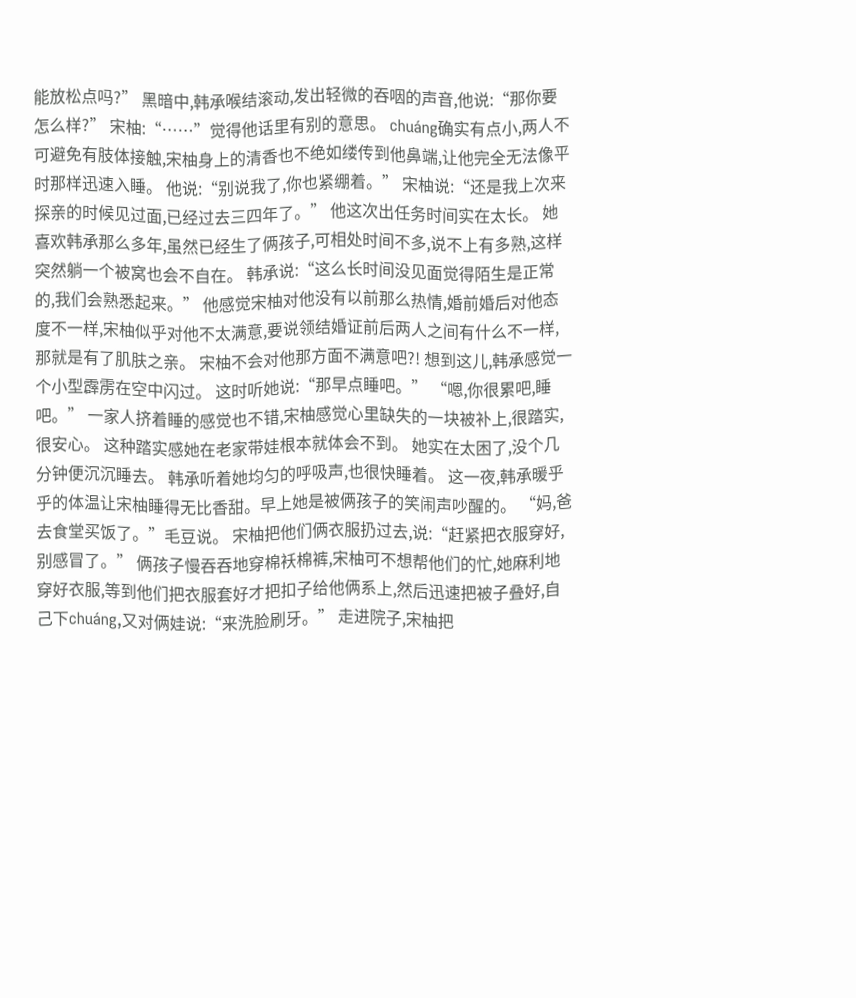能放松点吗?” 黑暗中,韩承喉结滚动,发出轻微的吞咽的声音,他说:“那你要怎么样?” 宋柚:“……”觉得他话里有别的意思。 chuáng确实有点小,两人不可避免有肢体接触,宋柚身上的清香也不绝如缕传到他鼻端,让他完全无法像平时那样迅速入睡。 他说:“别说我了,你也紧绷着。” 宋柚说:“还是我上次来探亲的时候见过面,已经过去三四年了。” 他这次出任务时间实在太长。 她喜欢韩承那么多年,虽然已经生了俩孩子,可相处时间不多,说不上有多熟,这样突然躺一个被窝也会不自在。 韩承说:“这么长时间没见面觉得陌生是正常的,我们会熟悉起来。” 他感觉宋柚对他没有以前那么热情,婚前婚后对他态度不一样,宋柚似乎对他不太满意,要说领结婚证前后两人之间有什么不一样,那就是有了肌肤之亲。 宋柚不会对他那方面不满意吧?! 想到这儿,韩承感觉一个小型霹雳在空中闪过。 这时听她说:“那早点睡吧。” “嗯,你很累吧,睡吧。” 一家人挤着睡的感觉也不错,宋柚感觉心里缺失的一块被补上,很踏实,很安心。 这种踏实感她在老家带娃根本就体会不到。 她实在太困了,没个几分钟便沉沉睡去。 韩承听着她均匀的呼吸声,也很快睡着。 这一夜,韩承暖乎乎的体温让宋柚睡得无比香甜。早上她是被俩孩子的笑闹声吵醒的。 “妈,爸去食堂买饭了。”毛豆说。 宋柚把他们俩衣服扔过去,说:“赶紧把衣服穿好,别感冒了。” 俩孩子慢吞吞地穿棉袄棉裤,宋柚可不想帮他们的忙,她麻利地穿好衣服,等到他们把衣服套好才把扣子给他俩系上,然后迅速把被子叠好,自己下chuáng,又对俩娃说:“来洗脸刷牙。” 走进院子,宋柚把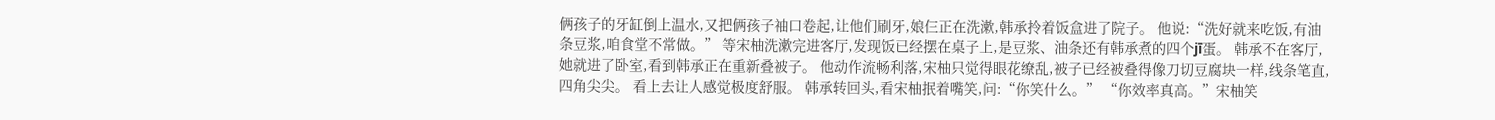俩孩子的牙缸倒上温水,又把俩孩子袖口卷起,让他们刷牙,娘仨正在洗漱,韩承拎着饭盒进了院子。 他说:“洗好就来吃饭,有油条豆浆,咱食堂不常做。” 等宋柚洗漱完进客厅,发现饭已经摆在桌子上,是豆浆、油条还有韩承煮的四个jī蛋。 韩承不在客厅,她就进了卧室,看到韩承正在重新叠被子。 他动作流畅利落,宋柚只觉得眼花缭乱,被子已经被叠得像刀切豆腐块一样,线条笔直,四角尖尖。 看上去让人感觉极度舒服。 韩承转回头,看宋柚抿着嘴笑,问:“你笑什么。” “你效率真高。”宋柚笑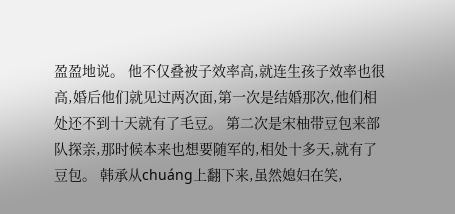盈盈地说。 他不仅叠被子效率高,就连生孩子效率也很高,婚后他们就见过两次面,第一次是结婚那次,他们相处还不到十天就有了毛豆。 第二次是宋柚带豆包来部队探亲,那时候本来也想要随军的,相处十多天,就有了豆包。 韩承从chuáng上翻下来,虽然媳妇在笑,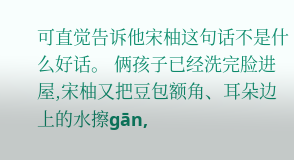可直觉告诉他宋柚这句话不是什么好话。 俩孩子已经洗完脸进屋,宋柚又把豆包额角、耳朵边上的水擦gān,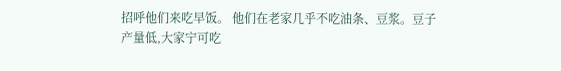招呼他们来吃早饭。 他们在老家几乎不吃油条、豆浆。豆子产量低,大家宁可吃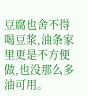豆腐也舍不得喝豆浆,油条家里更是不方便做,也没那么多油可用。